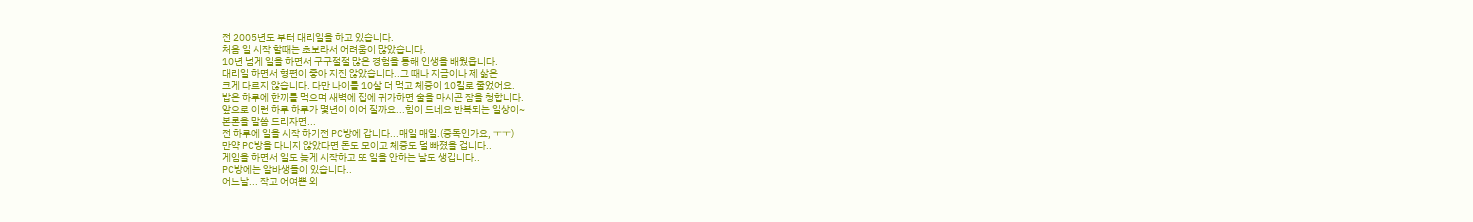전 2005년도 부터 대리일을 하고 있습니다.
처음 일 시작 할때는 초보라서 어려움이 많았습니다.
10년 넘게 일을 하면서 구구절절 많은 경험을 통해 인생을 배웠읍니다.
대리일 하면서 형편이 좋아 지진 않았습니다..그 때나 지금이나 제 삶은
크게 다르지 않습니다. 다만 나이를 10살 더 먹고 체중이 10킬로 줄었어요.
밥은 하루에 한끼를 먹으며 새벽에 집에 귀가하면 술을 마시곤 잠을 청합니다.
앞으로 이런 하루 하루가 몇년이 이어 질까요...힘이 드네요 반복되는 일상이~
본론을 말씀 드리자면...
전 하루에 일을 시작 하기전 PC방에 갑니다...매일 매일.(중독인가요, ㅜㅜ)
만약 PC방을 다니지 않았다면 돈도 모이고 체중도 덜 빠졌을 겁니다..
게임을 하면서 일도 늦게 시작하고 또 일을 안하는 날도 생깁니다..
PC방에는 알바생들이 있습니다..
어느날... 작고 어여쁜 외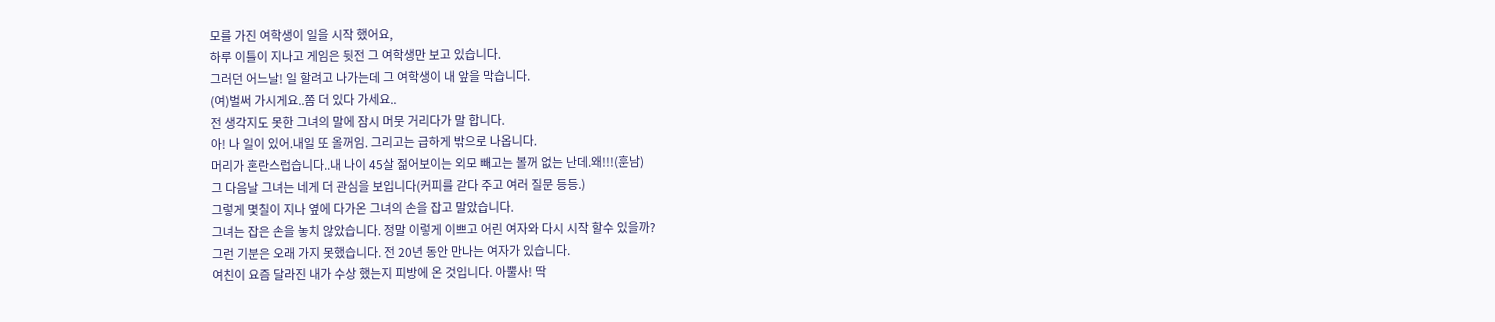모를 가진 여학생이 일을 시작 했어요,
하루 이틀이 지나고 게임은 뒷전 그 여학생만 보고 있습니다.
그러던 어느날! 일 할려고 나가는데 그 여학생이 내 앞을 막습니다.
(여)벌써 가시게요..쫌 더 있다 가세요..
전 생각지도 못한 그녀의 말에 잠시 머뭇 거리다가 말 합니다.
아! 나 일이 있어.내일 또 올꺼임. 그리고는 급하게 밖으로 나옵니다.
머리가 혼란스럽습니다..내 나이 45살 젊어보이는 외모 빼고는 볼꺼 없는 난데.왜!!!(훈남)
그 다음날 그녀는 네게 더 관심을 보입니다(커피를 갇다 주고 여러 질문 등등.)
그렇게 몇칠이 지나 옆에 다가온 그녀의 손을 잡고 말았습니다.
그녀는 잡은 손을 놓치 않았습니다. 정말 이렇게 이쁘고 어린 여자와 다시 시작 할수 있을까?
그런 기분은 오래 가지 못했습니다. 전 20년 동안 만나는 여자가 있습니다.
여친이 요즘 달라진 내가 수상 했는지 피방에 온 것입니다. 아뿔사! 딱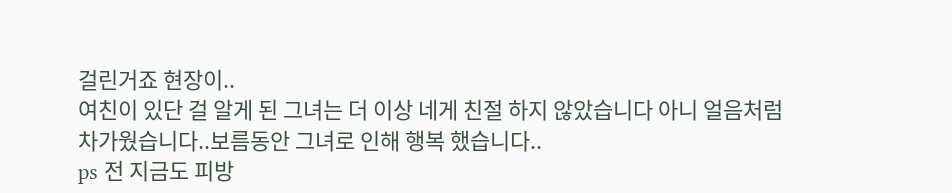걸린거죠 현장이..
여친이 있단 걸 알게 된 그녀는 더 이상 네게 친절 하지 않았습니다 아니 얼음처럼
차가웠습니다..보름동안 그녀로 인해 행복 했습니다..
ps 전 지금도 피방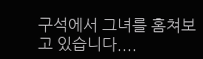구석에서 그녀를 홈쳐보고 있습니다....